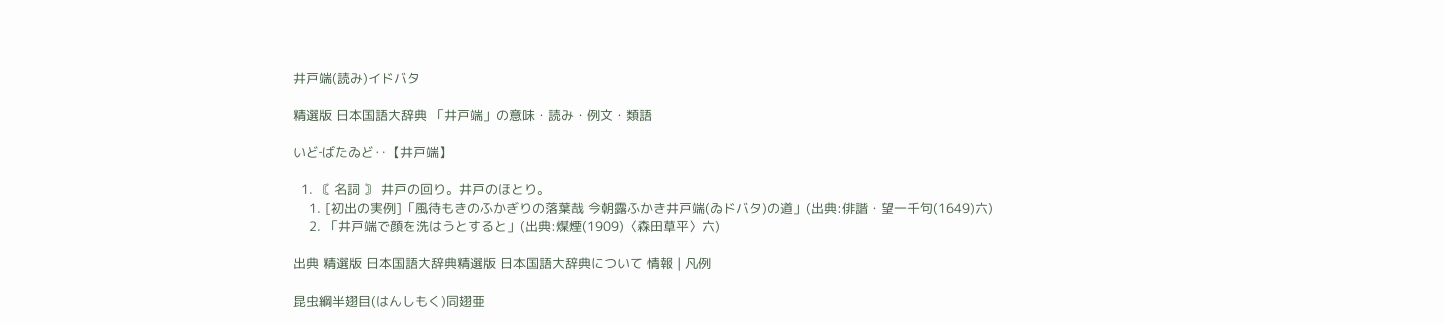井戸端(読み)イドバタ

精選版 日本国語大辞典 「井戸端」の意味・読み・例文・類語

いど‐ばたゐど‥【井戸端】

  1. 〘 名詞 〙 井戸の回り。井戸のほとり。
    1. [初出の実例]「風待もきのふかぎりの落葉哉 今朝露ふかき井戸端(ゐドバタ)の道」(出典:俳諧・望一千句(1649)六)
    2. 「井戸端で顔を洗はうとすると」(出典:煤煙(1909)〈森田草平〉六)

出典 精選版 日本国語大辞典精選版 日本国語大辞典について 情報 | 凡例

昆虫綱半翅目(はんしもく)同翅亜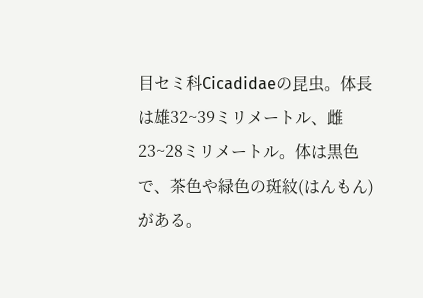目セミ科Cicadidaeの昆虫。体長は雄32~39ミリメートル、雌23~28ミリメートル。体は黒色で、茶色や緑色の斑紋(はんもん)がある。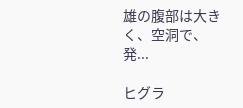雄の腹部は大きく、空洞で、発...

ヒグラ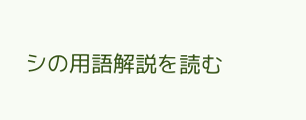シの用語解説を読む